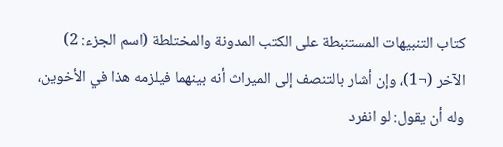كتاب التنبيهات المستنبطة على الكتب المدونة والمختلطة (اسم الجزء: 2)
الآخر (¬1)، وإن أشار بالتنصف إلى الميراث أنه بينهما فيلزمه هذا في الأخوين، وله أن يقول: لو انفرد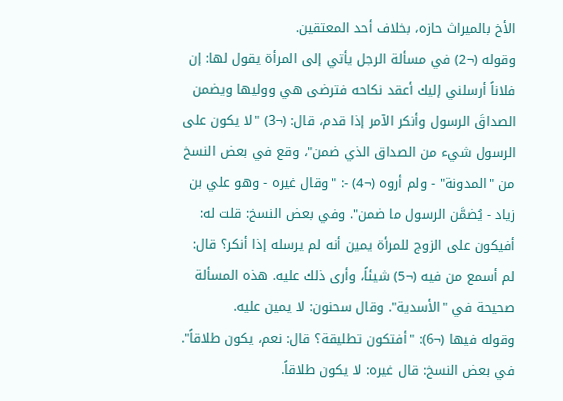الأخ بالميراث حازه، بخلاف أحد المعتقين.
وقوله (¬2) في مسألة الرجل يأتي إلى المرأة يقول لها: إن فلاناً أرسلني إليك أعقد نكاحه فترضى هي ووليها ويضمن الصداقَ الرسول وأنكر الآمر إذا قدم، قال: (¬3) "لا يكون على الرسول شيء من الصداق الذي ضمن"، وقع في بعض النسخ من "المدونة" - ولم أروه (¬4) -: "وقال غيره - وهو علي بن زياد - يُضمَّن الرسول ما ضمن". وفي بعض النسخ: قلت له: أفيكون على الزوج للمرأة يمين أنه لم يرسله إذا أنكر؟ قال: لم أسمع من فيه (¬5) شيئاً، وأرى ذلك عليه. هذه المسألة صحيحة في "الأسدية". وقال سحنون: لا يمين عليه.
وقوله فيها (¬6): "أفتكون تطليقة؟ قال: نعم، يكون طلاقاً". في بعض النسخ: قال غيره: لا يكون طلاقاً.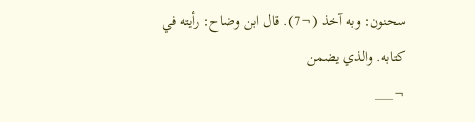سحنون: وبه آخذ (¬7). قال ابن وضاح: رأيته في كتابه. والذي يضمن
¬___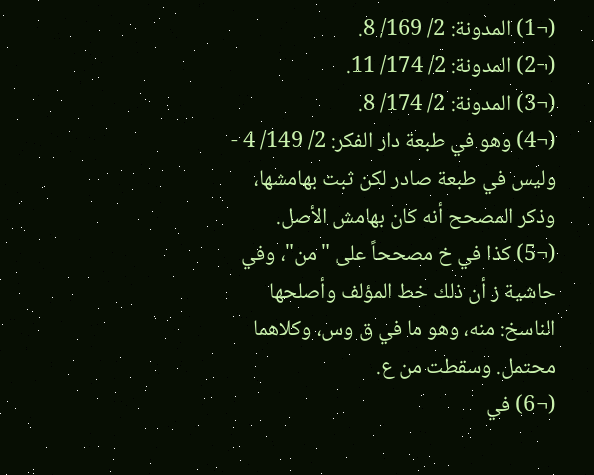(¬1) المدونة: 2/ 169/ 8.
(¬2) المدونة: 2/ 174/ 11.
(¬3) المدونة: 2/ 174/ 8.
(¬4) وهو في طبعة دار الفكر: 2/ 149/ 4 - وليس في طبعة صادر لكن ثبت بهامشها، وذكر المصحح أنه كان بهامش الأصل.
(¬5) كذا في خ مصححاً على "من"، وفي حاشية ز أن ذلك خط المؤلف وأصلحها الناسخ: منه، وهو ما في ق وس، وكلاهما محتمل. وسقطت من ع.
(¬6) في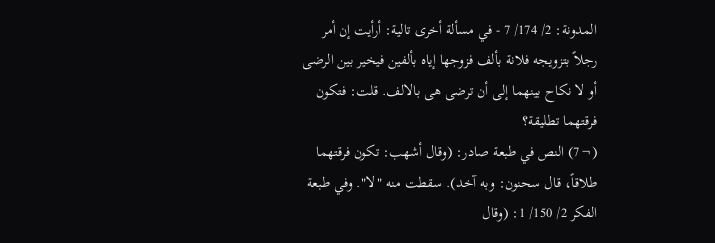المدونة: 2/ 174/ 7 - في مسألة أخرى تالية: أرأيت إن أمر رجلاً بتزويجه فلانة بألف فزوجها إياه بألفين فيخير بين الرضى أو لا نكاح بينهما إلى أن ترضى هى بالالف. قلت: فتكون فرقتهما تطليقة؟
(¬7) النص في طبعة صادر: (وقال أشهب: تكون فرقتهما طلاقاً، قال سحنون: وبه آخد). سقطت منه "لا". وفي طبعة الفكر 2/ 150/ 1: (وقال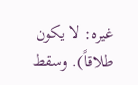غيره: لا يكون طلاقاً). وسقط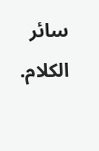سائر الكلام.